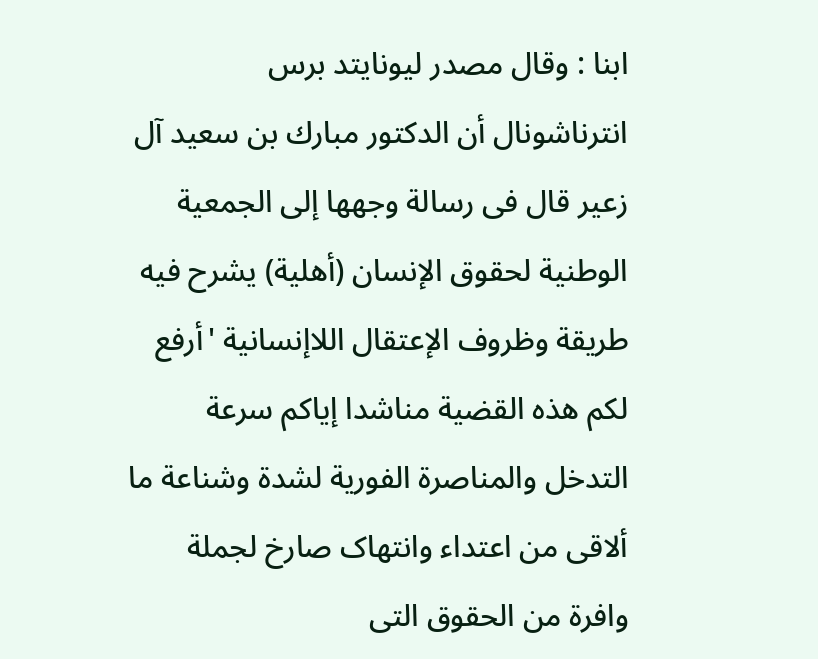ابنا : وقال مصدر لیونایتد برس انترناشونال أن الدکتور مبارك بن سعید آل زعیر قال فی رسالة وجهها إلى الجمعیة الوطنیة لحقوق الإنسان (أهلیة) یشرح فیه طریقة وظروف الإعتقال اللاإنسانیة 'أرفع لکم هذه القضیة مناشدا إیاکم سرعة التدخل والمناصرة الفوریة لشدة وشناعة ما ألاقی من اعتداء وانتهاک صارخ لجملة وافرة من الحقوق التی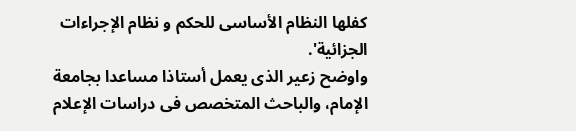کفلها النظام الأساسی للحکم و نظام الإجراءات الجزائیة'.
واوضح زعیر الذی یعمل أستاذا مساعدا بجامعة الإمام، والباحث المتخصص فی دراسات الإعلام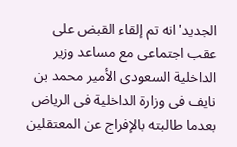الجدید'انه تم إلقاء القبض علی عقب اجتماعی مع مساعد وزیر الداخلیة السعودی الأمیر محمد بن نایف فی وزارة الداخلیة فی الریاض بعدما طالبته بالإفراج عن المعتقلین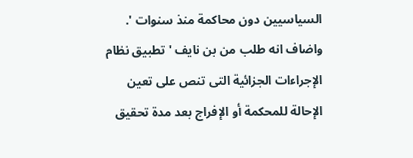السیاسیین دون محاکمة منذ سنوات '.
واضاف انه طلب من بن نایف 'تطبیق نظام الإجراءات الجزائیة التی تنص على تعین الإحالة للمحکمة أو الإفراج بعد مدة تحقیق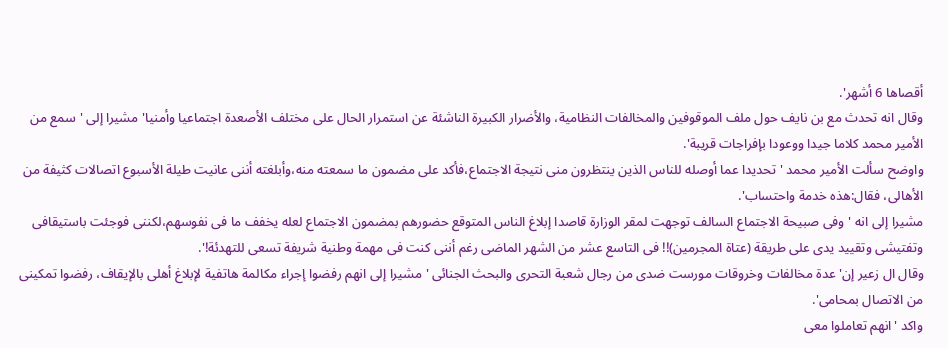أقصاها 6 أشهر'.
وقال انه تحدث مع بن نایف حول ملف الموقوفین والمخالفات النظامیة، والأضرار الکبیرة الناشئة عن استمرار الحال على مختلف الأصعدة اجتماعیا وأمنیا'مشیرا إلى 'سمع من الأمیر محمد کلاما جیدا ووعودا بإفراجات قریبة'.
واوضح سألت الأمیر محمد 'تحدیدا عما أوصله للناس الذین ینتظرون منی نتیجة الاجتماع،فأکد على مضمون ما سمعته منه،وأبلغته أننی عانیت طیلة الأسبوع اتصالات کثیفة من الأهالی، فقال:هذه خدمة واحتساب'.
مشیرا إلى انه 'وفی صبیحة الاجتماع السالف توجهت لمقر الوزارة قاصدا إبلاغ الناس المتوقع حضورهم بمضمون الاجتماع لعله یخفف ما فی نفوسهم،لکننی فوجئت باستیقافی وتفتیشی وتقیید یدی على طریقة (عتاة المجرمین)!! فی التاسع عشر من الشهر الماضی رغم أننی کنت فی مهمة وطنیة شریفة تسعى للتهدئة!'.
وقال ال زعیر إن' عدة مخالفات وخروقات مورست ضدی من رجال شعبة التحری والبحث الجنائی 'مشیرا إلى انهم رفضوا إجراء مکالمة هاتفیة لإبلاغ أهلی بالإیقاف، رفضوا تمکینی من الاتصال بمحامی'.
واکد 'انهم تعاملوا معی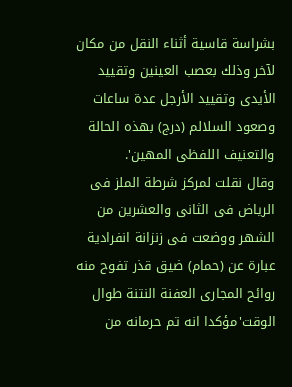بشراسة قاسیة أثناء النقل من مکان لآخر وذلك بعصب العینین وتقیید الأیدی وتقیید الأرجل عدة ساعات وصعود السلالم (درج) بهذه الحالة والتعنیف اللفظی المهین'.
وقال نقلت لمرکز شرطة الملز فی الریاض فی الثانی والعشرین من الشهر ووضعت فی زنزانة انفرادیة عبارة عن (حمام) ضیق قذر تفوح منه روائح المجاری العفنة النتنة طوال الوقت'مؤکدا انه تم حرمانه من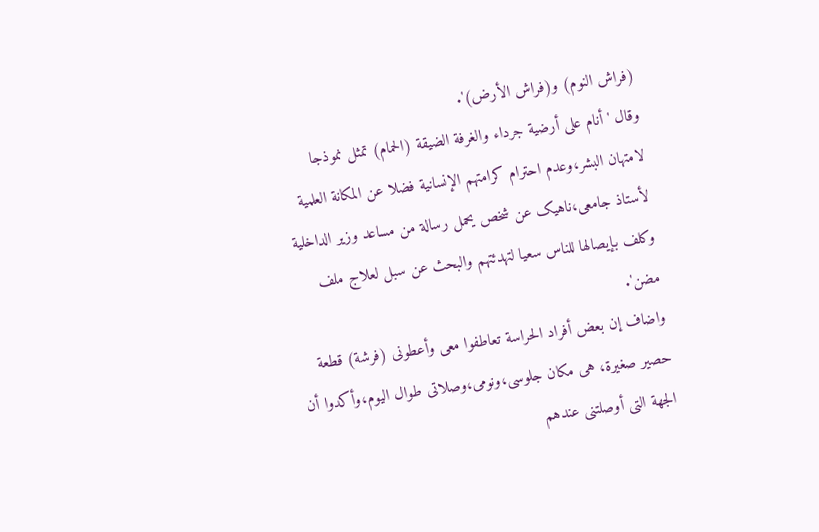(فراش النوم) و(فراش الأرض)'.
وقال 'أنام على أرضیة جرداء والغرفة الضیقة (الحمام) تمثل نموذجا لامتهان البشر،وعدم احترام کرامتهم الإنسانیة فضلا عن المکانة العلمیة لأستاذ جامعی،ناهیک عن شخص یحمل رسالة من مساعد وزیر الداخلیة وکلف بإیصالها للناس سعیا لتهدئتهم والبحث عن سبل لعلاج ملف مضن'.
واضاف إن بعض أفراد الحراسة تعاطفوا معی وأعطونی (فرشة) قطعة حصیر صغیرة، هی مکان جلوسی،ونومی،وصلاتی طوال الیوم،وأکدوا أن الجهة التی أوصلتنی عندهم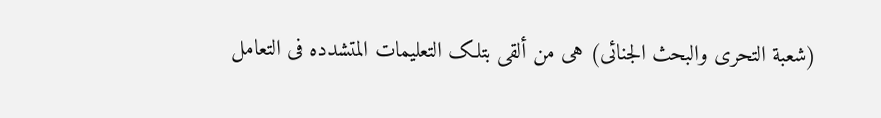(شعبة التحری والبحث الجنائی) هی من ألقى بتلک التعلیمات المتشدده فی التعامل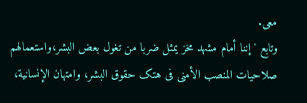معی.
وتابع 'إننا أمام مشهد مخز یمثل ضربا من تغول بعض البشر،واستعمالهم صلاحیات المنصب الأمنی فی هتک حقوق البشر، وامتهان الإنسانیة،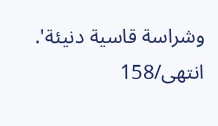وشراسة قاسیة دنیئة'.
انتهی/158